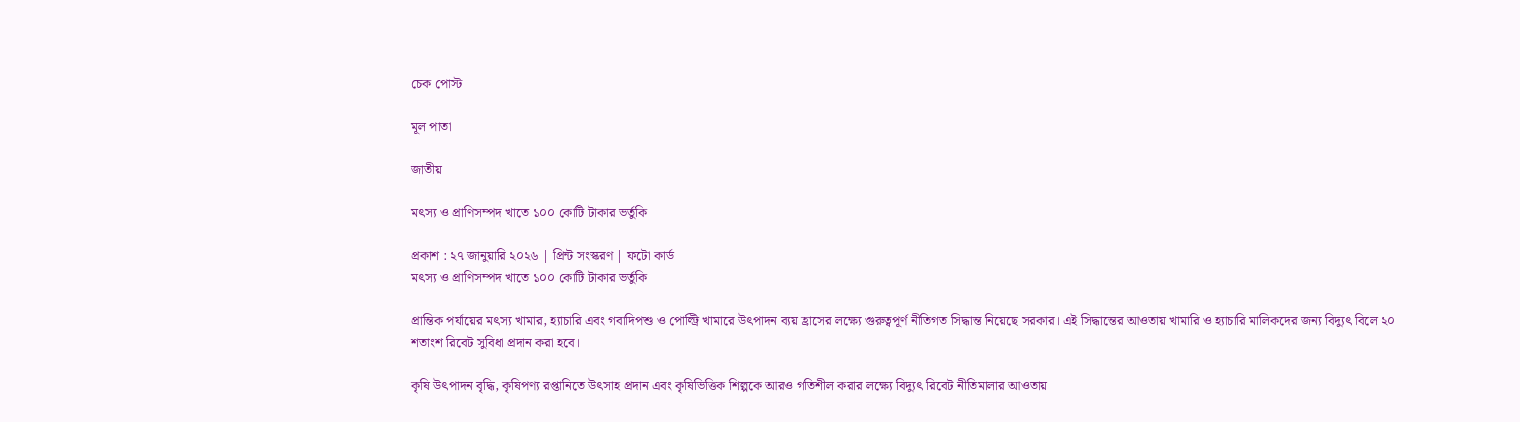চেক পোস্ট

মূল পাতা

জাতীয়

মৎস্য ও প্রাণিসম্পদ খাতে ১০০ কোটি টাকার ভর্তুকি

প্রকাশ : ২৭ জানুয়ারি ২০২৬ | প্রিন্ট সংস্করণ | ফটো কার্ড
মৎস্য ও প্রাণিসম্পদ খাতে ১০০ কোটি টাকার ভর্তুকি

প্রান্তিক পর্যায়ের মৎস্য খামার, হ্যাচারি এবং গবাদিপশু ও পোল্ট্রি খামারে উৎপাদন ব্যয় হ্রাসের লক্ষ্যে গুরুত্বপূর্ণ নীতিগত সিদ্ধান্ত নিয়েছে সরকার। এই সিদ্ধান্তের আওতায় খামারি ও হ্যাচারি মালিকদের জন্য বিদ্যুৎ বিলে ২০ শতাংশ রিবেট সুবিধা প্রদান করা হবে।

কৃষি উৎপাদন বৃদ্ধি, কৃষিপণ্য রপ্তানিতে উৎসাহ প্রদান এবং কৃষিভিত্তিক শিল্পকে আরও গতিশীল করার লক্ষ্যে বিদ্যুৎ রিবেট নীতিমালার আওতায়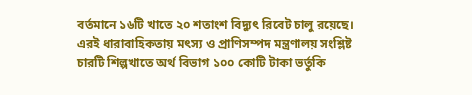বর্তমানে ১৬টি খাতে ২০ শতাংশ বিদ্যুৎ রিবেট চালু রয়েছে। এরই ধারাবাহিকতায় মৎস্য ও প্রাণিসম্পদ মন্ত্রণালয় সংশ্লিষ্ট চারটি শিল্পখাতে অর্থ বিভাগ ১০০ কোটি টাকা ভর্তুকি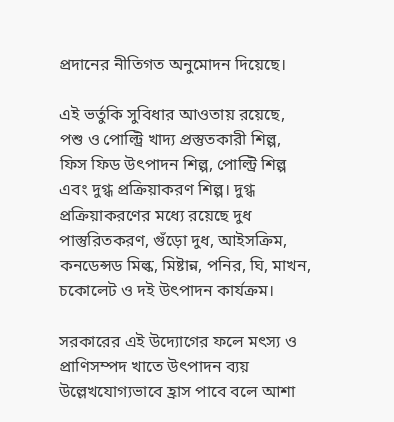প্রদানের নীতিগত অনুমোদন দিয়েছে।

এই ভর্তুকি সুবিধার আওতায় রয়েছে, পশু ও পোল্ট্রি খাদ্য প্রস্তুতকারী শিল্প, ফিস ফিড উৎপাদন শিল্প, পোল্ট্রি শিল্প এবং দুগ্ধ প্রক্রিয়াকরণ শিল্প। দুগ্ধ প্রক্রিয়াকরণের মধ্যে রয়েছে দুধ পাস্তুরিতকরণ, গুঁড়ো দুধ, আইসক্রিম, কনডেন্সড মিল্ক, মিষ্টান্ন, পনির, ঘি, মাখন, চকোলেট ও দই উৎপাদন কার্যক্রম।

সরকারের এই উদ্যোগের ফলে মৎস্য ও প্রাণিসম্পদ খাতে উৎপাদন ব্যয় উল্লেখযোগ্যভাবে হ্রাস পাবে বলে আশা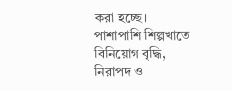করা হচ্ছে। পাশাপাশি শিল্পখাতে বিনিয়োগ বৃদ্ধি, নিরাপদ ও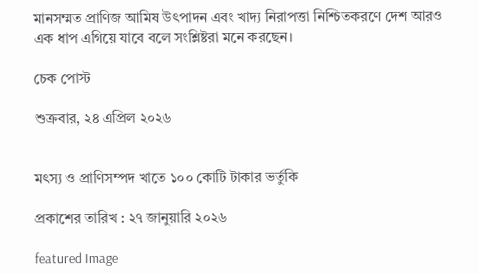মানসম্মত প্রাণিজ আমিষ উৎপাদন এবং খাদ্য নিরাপত্তা নিশ্চিতকরণে দেশ আরও এক ধাপ এগিয়ে যাবে বলে সংশ্লিষ্টরা মনে করছেন।

চেক পোস্ট

শুক্রবার, ২৪ এপ্রিল ২০২৬


মৎস্য ও প্রাণিসম্পদ খাতে ১০০ কোটি টাকার ভর্তুকি

প্রকাশের তারিখ : ২৭ জানুয়ারি ২০২৬

featured Image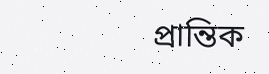প্রান্তিক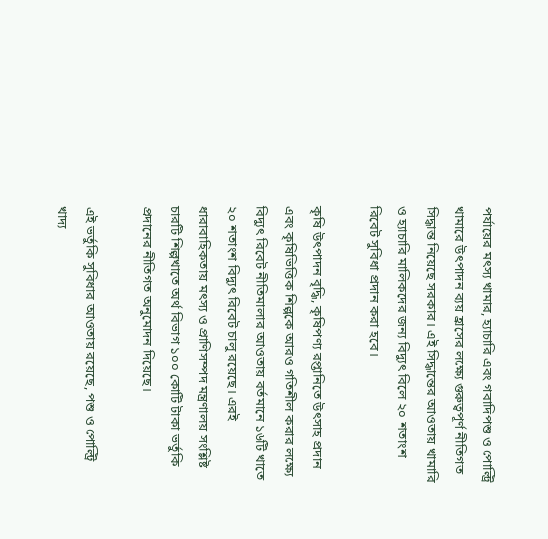পর্যায়ের মৎস্য খামার, হ্যাচারি এবং গবাদিপশু ও পোল্ট্রি খামারে উৎপাদন ব্যয় হ্রাসের লক্ষ্যে গুরুত্বপূর্ণ নীতিগত সিদ্ধান্ত নিয়েছে সরকার। এই সিদ্ধান্তের আওতায় খামারি ও হ্যাচারি মালিকদের জন্য বিদ্যুৎ বিলে ২০ শতাংশ রিবেট সুবিধা প্রদান করা হবে।

কৃষি উৎপাদন বৃদ্ধি, কৃষিপণ্য রপ্তানিতে উৎসাহ প্রদান এবং কৃষিভিত্তিক শিল্পকে আরও গতিশীল করার লক্ষ্যে বিদ্যুৎ রিবেট নীতিমালার আওতায় বর্তমানে ১৬টি খাতে ২০ শতাংশ বিদ্যুৎ রিবেট চালু রয়েছে। এরই ধারাবাহিকতায় মৎস্য ও প্রাণিসম্পদ মন্ত্রণালয় সংশ্লিষ্ট চারটি শিল্পখাতে অর্থ বিভাগ ১০০ কোটি টাকা ভর্তুকি প্রদানের নীতিগত অনুমোদন দিয়েছে।

এই ভর্তুকি সুবিধার আওতায় রয়েছে, পশু ও পোল্ট্রি খাদ্য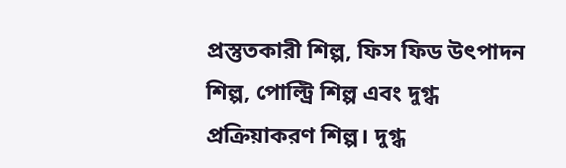প্রস্তুতকারী শিল্প, ফিস ফিড উৎপাদন শিল্প, পোল্ট্রি শিল্প এবং দুগ্ধ প্রক্রিয়াকরণ শিল্প। দুগ্ধ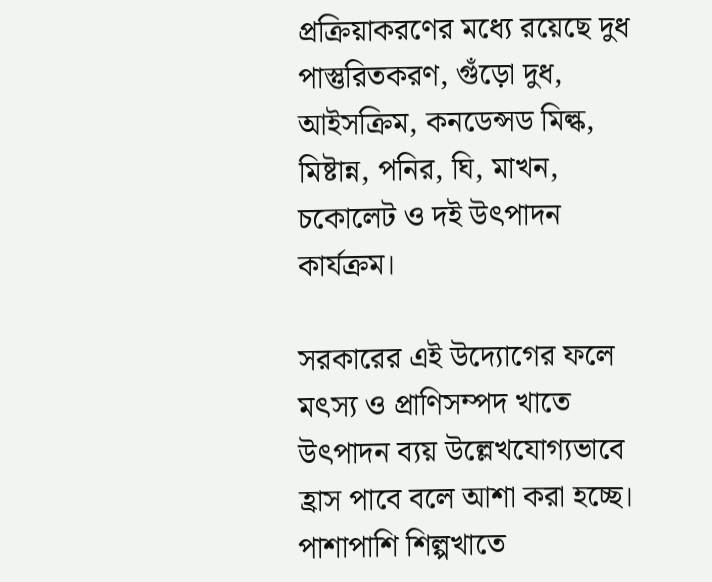প্রক্রিয়াকরণের মধ্যে রয়েছে দুধ পাস্তুরিতকরণ, গুঁড়ো দুধ, আইসক্রিম, কনডেন্সড মিল্ক, মিষ্টান্ন, পনির, ঘি, মাখন, চকোলেট ও দই উৎপাদন কার্যক্রম।

সরকারের এই উদ্যোগের ফলে মৎস্য ও প্রাণিসম্পদ খাতে উৎপাদন ব্যয় উল্লেখযোগ্যভাবে হ্রাস পাবে বলে আশা করা হচ্ছে। পাশাপাশি শিল্পখাতে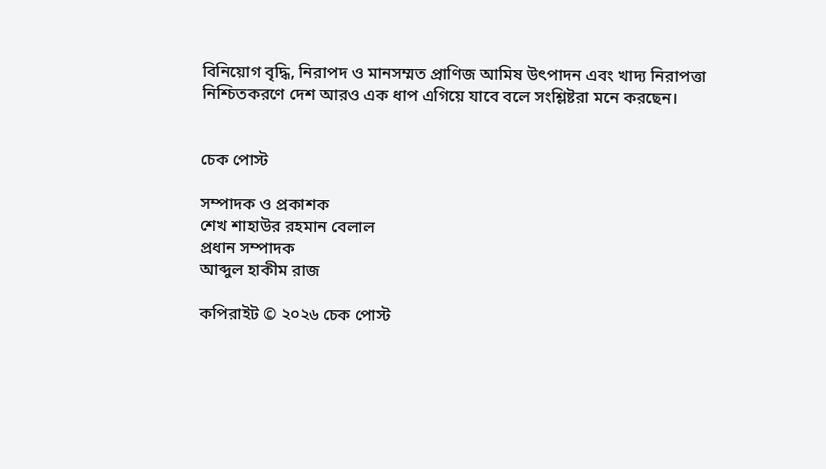বিনিয়োগ বৃদ্ধি, নিরাপদ ও মানসম্মত প্রাণিজ আমিষ উৎপাদন এবং খাদ্য নিরাপত্তা নিশ্চিতকরণে দেশ আরও এক ধাপ এগিয়ে যাবে বলে সংশ্লিষ্টরা মনে করছেন।


চেক পোস্ট

সম্পাদক ও প্রকাশক
শেখ শাহাউর রহমান বেলাল
প্রধান সম্পাদক
আব্দুল হাকীম রাজ

কপিরাইট © ২০২৬ চেক পোস্ট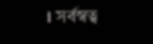। সর্বস্বত্ব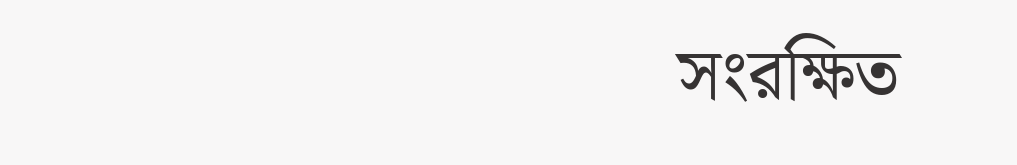সংরক্ষিত